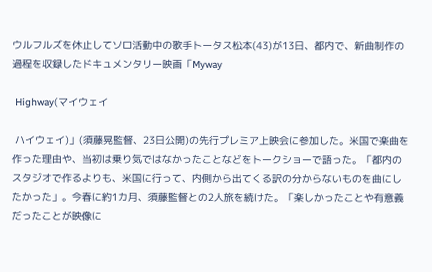ウルフルズを休止してソロ活動中の歌手トータス松本(43)が13日、都内で、新曲制作の過程を収録したドキュメンタリー映画「Myway

 Highway(マイウェイ

 ハイウェイ)」(須藤晃監督、23日公開)の先行プレミア上映会に参加した。米国で楽曲を作った理由や、当初は乗り気ではなかったことなどをトークショーで語った。「都内のスタジオで作るよりも、米国に行って、内側から出てくる訳の分からないものを曲にしたかった」。今春に約1カ月、須藤監督との2人旅を続けた。「楽しかったことや有意義だったことが映像に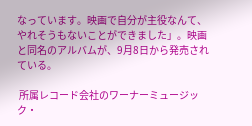なっています。映画で自分が主役なんて、やれそうもないことができました」。映画と同名のアルバムが、9月8日から発売されている。

 所属レコード会社のワーナーミュージック・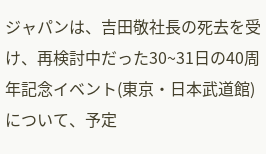ジャパンは、吉田敬社長の死去を受け、再検討中だった30~31日の40周年記念イベント(東京・日本武道館)について、予定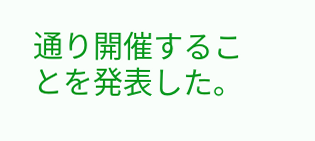通り開催することを発表した。